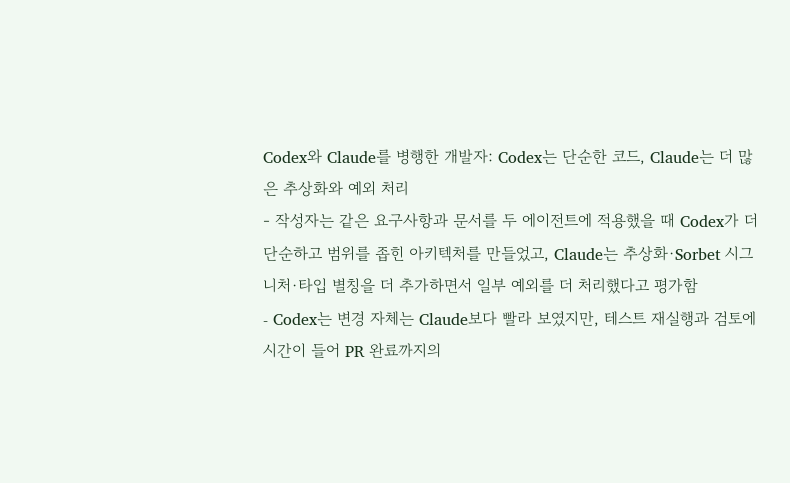Codex와 Claude를 병행한 개발자: Codex는 단순한 코드, Claude는 더 많은 추상화와 예외 처리
- 작성자는 같은 요구사항과 문서를 두 에이전트에 적용했을 때 Codex가 더 단순하고 범위를 좁힌 아키텍처를 만들었고, Claude는 추상화·Sorbet 시그니처·타입 별칭을 더 추가하면서 일부 예외를 더 처리했다고 평가함
- Codex는 변경 자체는 Claude보다 빨라 보였지만, 테스트 재실행과 검토에 시간이 들어 PR 완료까지의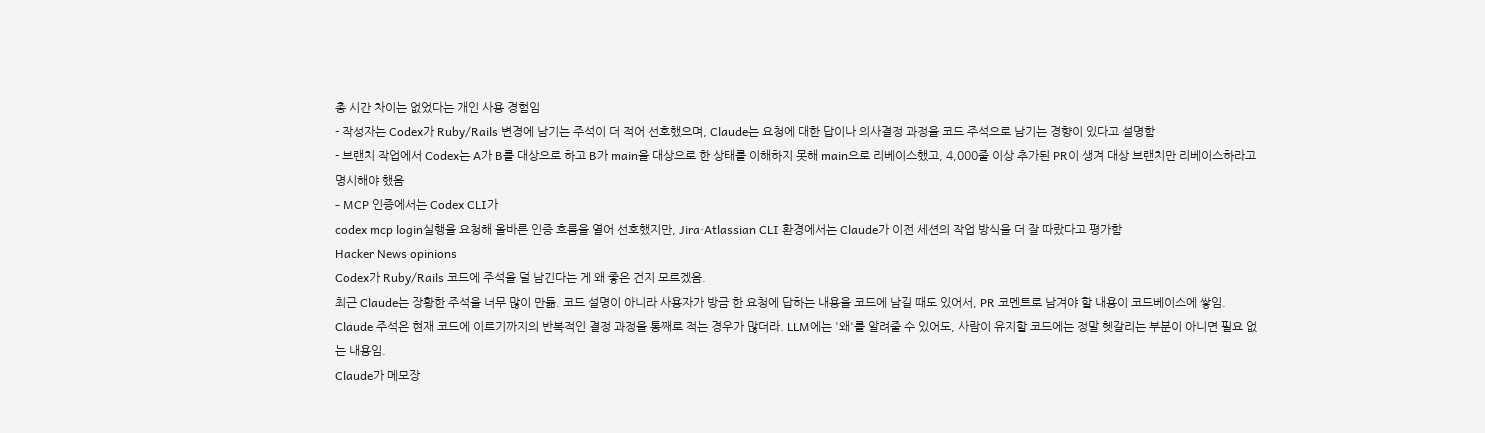총 시간 차이는 없었다는 개인 사용 경험임
- 작성자는 Codex가 Ruby/Rails 변경에 남기는 주석이 더 적어 선호했으며, Claude는 요청에 대한 답이나 의사결정 과정을 코드 주석으로 남기는 경향이 있다고 설명함
- 브랜치 작업에서 Codex는 A가 B를 대상으로 하고 B가 main을 대상으로 한 상태를 이해하지 못해 main으로 리베이스했고, 4,000줄 이상 추가된 PR이 생겨 대상 브랜치만 리베이스하라고 명시해야 했음
- MCP 인증에서는 Codex CLI가
codex mcp login실행을 요청해 올바른 인증 흐름을 열어 선호했지만, Jira·Atlassian CLI 환경에서는 Claude가 이전 세션의 작업 방식을 더 잘 따랐다고 평가함
Hacker News opinions
Codex가 Ruby/Rails 코드에 주석을 덜 남긴다는 게 왜 좋은 건지 모르겠음.
최근 Claude는 장황한 주석을 너무 많이 만듦. 코드 설명이 아니라 사용자가 방금 한 요청에 답하는 내용을 코드에 남길 때도 있어서, PR 코멘트로 남겨야 할 내용이 코드베이스에 쌓임.
Claude 주석은 현재 코드에 이르기까지의 반복적인 결정 과정을 통째로 적는 경우가 많더라. LLM에는 '왜'를 알려줄 수 있어도, 사람이 유지할 코드에는 정말 헷갈리는 부분이 아니면 필요 없는 내용임.
Claude가 메모장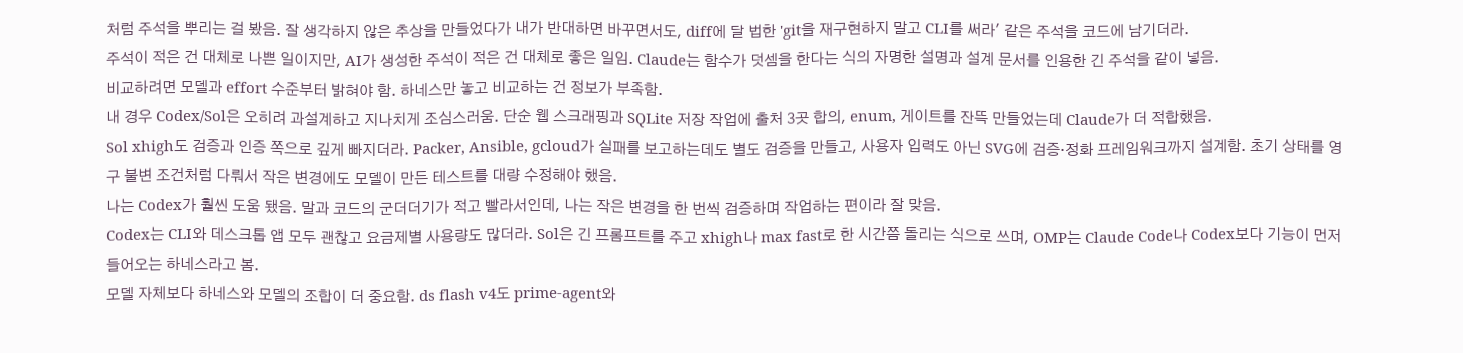처럼 주석을 뿌리는 걸 봤음. 잘 생각하지 않은 추상을 만들었다가 내가 반대하면 바꾸면서도, diff에 달 법한 'git을 재구현하지 말고 CLI를 써라' 같은 주석을 코드에 남기더라.
주석이 적은 건 대체로 나쁜 일이지만, AI가 생성한 주석이 적은 건 대체로 좋은 일임. Claude는 함수가 덧셈을 한다는 식의 자명한 설명과 설계 문서를 인용한 긴 주석을 같이 넣음.
비교하려면 모델과 effort 수준부터 밝혀야 함. 하네스만 놓고 비교하는 건 정보가 부족함.
내 경우 Codex/Sol은 오히려 과설계하고 지나치게 조심스러움. 단순 웹 스크래핑과 SQLite 저장 작업에 출처 3곳 합의, enum, 게이트를 잔뜩 만들었는데 Claude가 더 적합했음.
Sol xhigh도 검증과 인증 쪽으로 깊게 빠지더라. Packer, Ansible, gcloud가 실패를 보고하는데도 별도 검증을 만들고, 사용자 입력도 아닌 SVG에 검증·정화 프레임워크까지 설계함. 초기 상태를 영구 불변 조건처럼 다뤄서 작은 변경에도 모델이 만든 테스트를 대량 수정해야 했음.
나는 Codex가 훨씬 도움 됐음. 말과 코드의 군더더기가 적고 빨라서인데, 나는 작은 변경을 한 번씩 검증하며 작업하는 편이라 잘 맞음.
Codex는 CLI와 데스크톱 앱 모두 괜찮고 요금제별 사용량도 많더라. Sol은 긴 프롬프트를 주고 xhigh나 max fast로 한 시간쯤 돌리는 식으로 쓰며, OMP는 Claude Code나 Codex보다 기능이 먼저 들어오는 하네스라고 봄.
모델 자체보다 하네스와 모델의 조합이 더 중요함. ds flash v4도 prime-agent와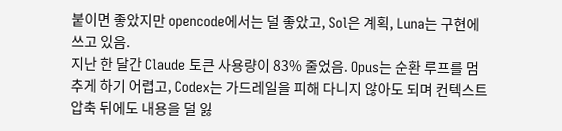붙이면 좋았지만 opencode에서는 덜 좋았고, Sol은 계획, Luna는 구현에 쓰고 있음.
지난 한 달간 Claude 토큰 사용량이 83% 줄었음. Opus는 순환 루프를 멈추게 하기 어렵고, Codex는 가드레일을 피해 다니지 않아도 되며 컨텍스트 압축 뒤에도 내용을 덜 잃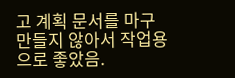고 계획 문서를 마구 만들지 않아서 작업용으로 좋았음.